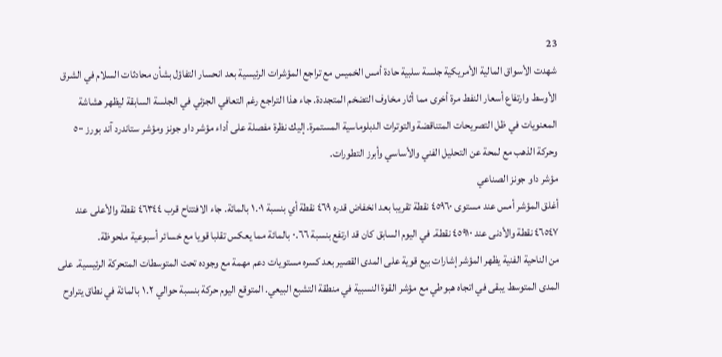23
شهدت الأسواق المالية الأمريكية جلسة سلبية حادة أمس الخميس مع تراجع المؤشرات الرئيسية بعد انحسار التفاؤل بشأن محادثات السلام في الشرق الأوسط وارتفاع أسعار النفط مرة أخرى مما أثار مخاوف التضخم المتجددة. جاء هذا التراجع رغم التعافي الجزئي في الجلسة السابقة ليظهر هشاشة المعنويات في ظل التصريحات المتناقضة والتوترات الدبلوماسية المستمرة. إليك نظرة مفصلة على أداء مؤشر داو جونز ومؤشر ستاندرد آند بورز ٥٠٠ وحركة الذهب مع لمحة عن التحليل الفني والأساسي وأبرز التطورات.
مؤشر داو جونز الصناعي
أغلق المؤشر أمس عند مستوى ٤٥٩٦٠ نقطة تقريبا بعد انخفاض قدره ٤٦٩ نقطة أي بنسبة ١.٠١ بالمائة. جاء الافتتاح قرب ٤٦٣٤٤ نقطة والأعلى عند ٤٦٥٤٧ نقطة والأدنى عند ٤٥٩١٠ نقطة. في اليوم السابق كان قد ارتفع بنسبة ٠.٦٦ بالمائة مما يعكس تقلبا قويا مع خسائر أسبوعية ملحوظة.
من الناحية الفنية يظهر المؤشر إشارات بيع قوية على المدى القصير بعد كسره مستويات دعم مهمة مع وجوده تحت المتوسطات المتحركة الرئيسية. على المدى المتوسط يبقى في اتجاه هبوطي مع مؤشر القوة النسبية في منطقة التشبع البيعي. المتوقع اليوم حركة بنسبة حوالي ١.٢ بالمائة في نطاق يتراوح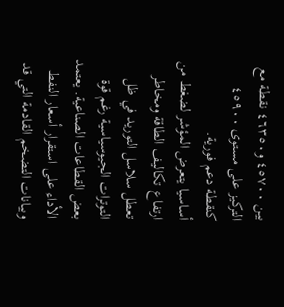بين ٤٥٧٠٠ و٤٦٣٥٠ نقطة مع التركيز على مستوى ٤٥٩٠٠ كنقطة دعم فورية.
أساسيا يتعرض المؤشر لضغط من ارتفاع تكاليف الطاقة ومخاطر تعطل سلاسل التوريد في ظل التوترات الجيوسياسية رغم قوة بعض القطاعات الصناعية. يعتمد الأداء على استقرار أسعار النفط وبيانات التضخم القادمة التي قد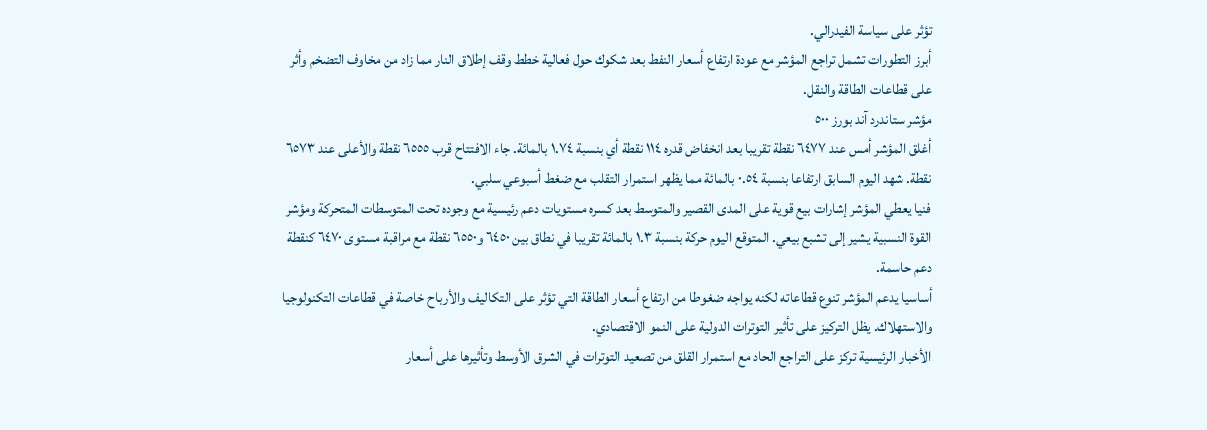تؤثر على سياسة الفيدرالي.
أبرز التطورات تشمل تراجع المؤشر مع عودة ارتفاع أسعار النفط بعد شكوك حول فعالية خطط وقف إطلاق النار مما زاد من مخاوف التضخم وأثر على قطاعات الطاقة والنقل.
مؤشر ستاندرد آند بورز ٥٠٠
أغلق المؤشر أمس عند ٦٤٧٧ نقطة تقريبا بعد انخفاض قدره ١١٤ نقطة أي بنسبة ١.٧٤ بالمائة. جاء الافتتاح قرب ٦٥٥٥ نقطة والأعلى عند ٦٥٧٣ نقطة. شهد اليوم السابق ارتفاعا بنسبة ٠.٥٤ بالمائة مما يظهر استمرار التقلب مع ضغط أسبوعي سلبي.
فنيا يعطي المؤشر إشارات بيع قوية على المدى القصير والمتوسط بعد كسره مستويات دعم رئيسية مع وجوده تحت المتوسطات المتحركة ومؤشر القوة النسبية يشير إلى تشبع بيعي. المتوقع اليوم حركة بنسبة ١.٣ بالمائة تقريبا في نطاق بين ٦٤٥٠ و٦٥٥٠ نقطة مع مراقبة مستوى ٦٤٧٠ كنقطة دعم حاسمة.
أساسيا يدعم المؤشر تنوع قطاعاته لكنه يواجه ضغوطا من ارتفاع أسعار الطاقة التي تؤثر على التكاليف والأرباح خاصة في قطاعات التكنولوجيا والاستهلاك. يظل التركيز على تأثير التوترات الدولية على النمو الاقتصادي.
الأخبار الرئيسية تركز على التراجع الحاد مع استمرار القلق من تصعيد التوترات في الشرق الأوسط وتأثيرها على أسعار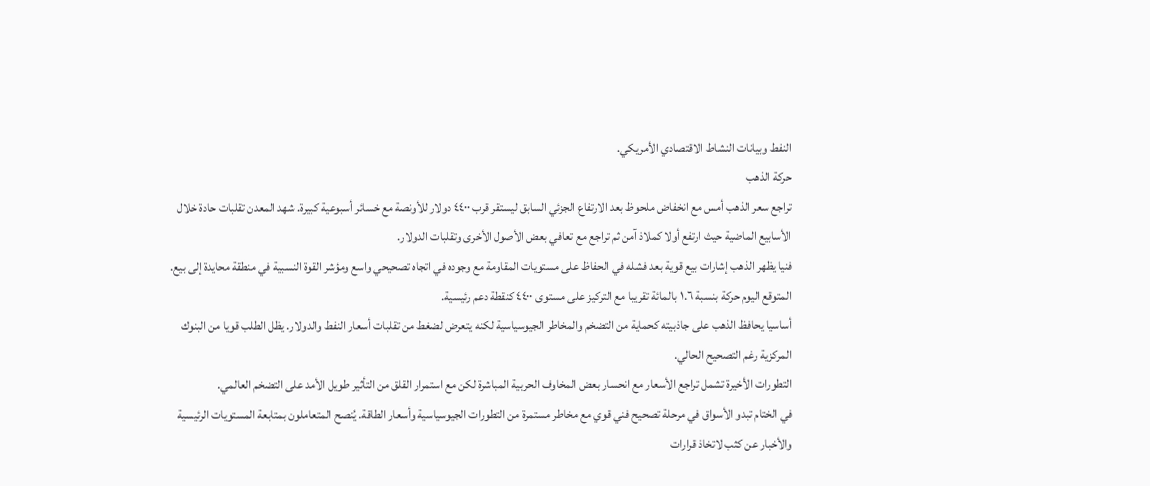النفط وبيانات النشاط الاقتصادي الأمريكي.
حركة الذهب
تراجع سعر الذهب أمس مع انخفاض ملحوظ بعد الارتفاع الجزئي السابق ليستقر قرب ٤٤٠٠ دولار للأونصة مع خسائر أسبوعية كبيرة. شهد المعدن تقلبات حادة خلال الأسابيع الماضية حيث ارتفع أولا كملاذ آمن ثم تراجع مع تعافي بعض الأصول الأخرى وتقلبات الدولار.
فنيا يظهر الذهب إشارات بيع قوية بعد فشله في الحفاظ على مستويات المقاومة مع وجوده في اتجاه تصحيحي واسع ومؤشر القوة النسبية في منطقة محايدة إلى بيع. المتوقع اليوم حركة بنسبة ١.٦ بالمائة تقريبا مع التركيز على مستوى ٤٤٠٠ كنقطة دعم رئيسية.
أساسيا يحافظ الذهب على جاذبيته كحماية من التضخم والمخاطر الجيوسياسية لكنه يتعرض لضغط من تقلبات أسعار النفط والدولار. يظل الطلب قويا من البنوك المركزية رغم التصحيح الحالي.
التطورات الأخيرة تشمل تراجع الأسعار مع انحسار بعض المخاوف الحربية المباشرة لكن مع استمرار القلق من التأثير طويل الأمد على التضخم العالمي.
في الختام تبدو الأسواق في مرحلة تصحيح فني قوي مع مخاطر مستمرة من التطورات الجيوسياسية وأسعار الطاقة. يُنصح المتعاملون بمتابعة المستويات الرئيسية والأخبار عن كثب لاتخاذ قرارات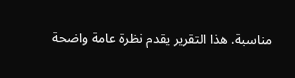مناسبة. هذا التقرير يقدم نظرة عامة واضحة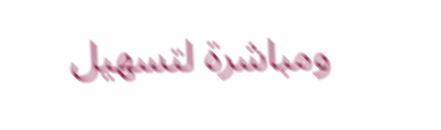ومباشرة لتسهيل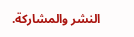النشر والمشاركة.